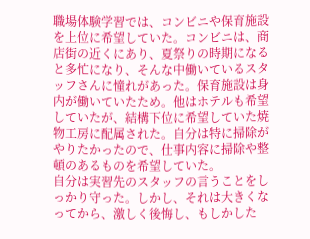職場体験学習では、コンビニや保育施設を上位に希望していた。コンビニは、商店街の近くにあり、夏祭りの時期になると多忙になり、そんな中働いているスタッフさんに憧れがあった。保育施設は身内が働いていたため。他はホテルも希望していたが、結構下位に希望していた焼物工房に配属された。自分は特に掃除がやりたかったので、仕事内容に掃除や整頓のあるものを希望していた。
自分は実習先のスタッフの言うことをしっかり守った。しかし、それは大きくなってから、激しく後悔し、もしかした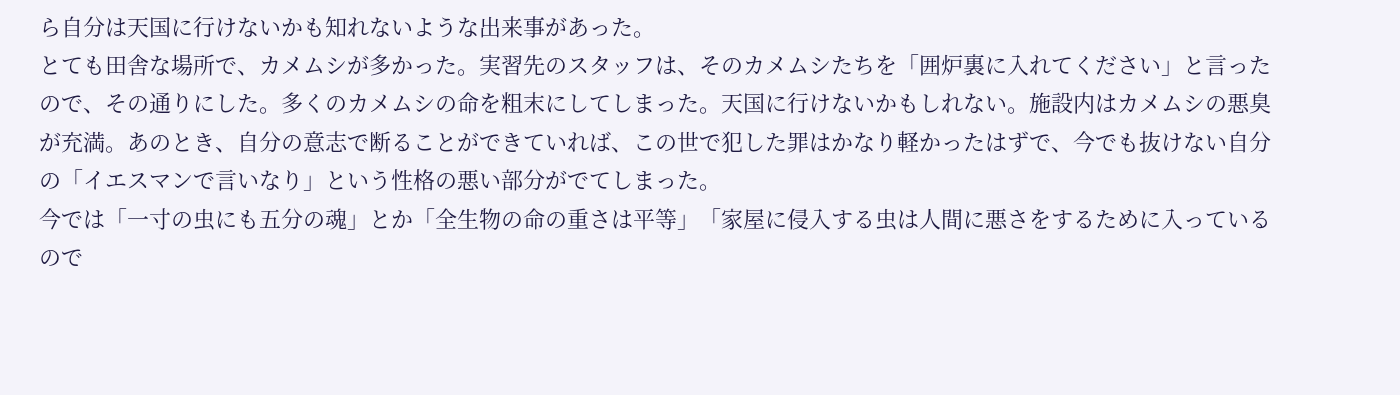ら自分は天国に行けないかも知れないような出来事があった。
とても田舎な場所で、カメムシが多かった。実習先のスタッフは、そのカメムシたちを「囲炉裏に入れてください」と言ったので、その通りにした。多くのカメムシの命を粗末にしてしまった。天国に行けないかもしれない。施設内はカメムシの悪臭が充満。あのとき、自分の意志で断ることができていれば、この世で犯した罪はかなり軽かったはずで、今でも抜けない自分の「イエスマンで言いなり」という性格の悪い部分がでてしまった。
今では「一寸の虫にも五分の魂」とか「全生物の命の重さは平等」「家屋に侵入する虫は人間に悪さをするために入っているので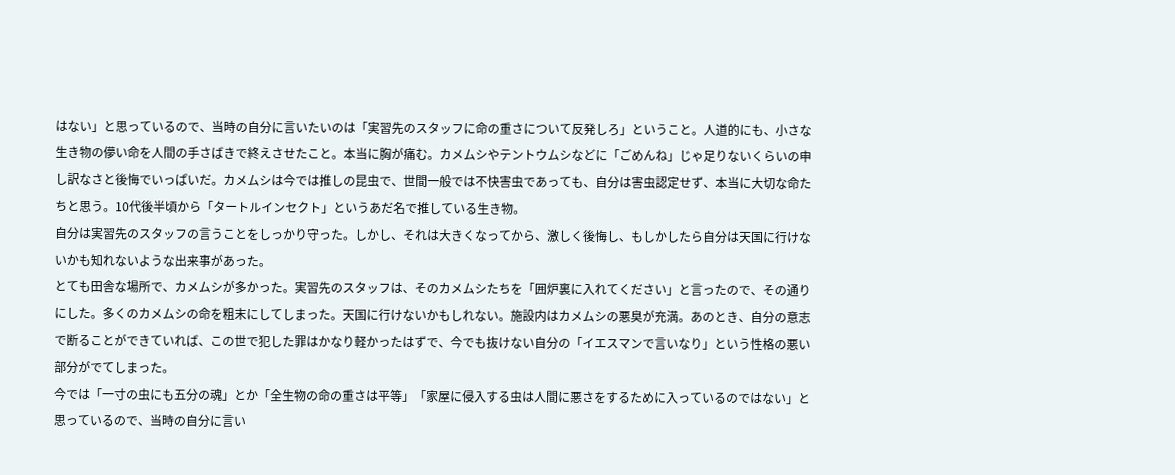はない」と思っているので、当時の自分に言いたいのは「実習先のスタッフに命の重さについて反発しろ」ということ。人道的にも、小さな生き物の儚い命を人間の手さばきで終えさせたこと。本当に胸が痛む。カメムシやテントウムシなどに「ごめんね」じゃ足りないくらいの申し訳なさと後悔でいっぱいだ。カメムシは今では推しの昆虫で、世間一般では不快害虫であっても、自分は害虫認定せず、本当に大切な命たちと思う。10代後半頃から「タートルインセクト」というあだ名で推している生き物。
自分は実習先のスタッフの言うことをしっかり守った。しかし、それは大きくなってから、激しく後悔し、もしかしたら自分は天国に行けないかも知れないような出来事があった。
とても田舎な場所で、カメムシが多かった。実習先のスタッフは、そのカメムシたちを「囲炉裏に入れてください」と言ったので、その通りにした。多くのカメムシの命を粗末にしてしまった。天国に行けないかもしれない。施設内はカメムシの悪臭が充満。あのとき、自分の意志で断ることができていれば、この世で犯した罪はかなり軽かったはずで、今でも抜けない自分の「イエスマンで言いなり」という性格の悪い部分がでてしまった。
今では「一寸の虫にも五分の魂」とか「全生物の命の重さは平等」「家屋に侵入する虫は人間に悪さをするために入っているのではない」と思っているので、当時の自分に言い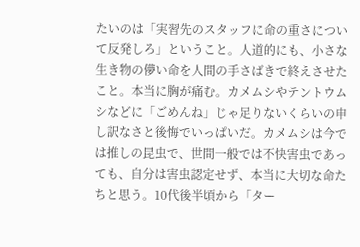たいのは「実習先のスタッフに命の重さについて反発しろ」ということ。人道的にも、小さな生き物の儚い命を人間の手さばきで終えさせたこと。本当に胸が痛む。カメムシやテントウムシなどに「ごめんね」じゃ足りないくらいの申し訳なさと後悔でいっぱいだ。カメムシは今では推しの昆虫で、世間一般では不快害虫であっても、自分は害虫認定せず、本当に大切な命たちと思う。10代後半頃から「ター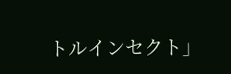トルインセクト」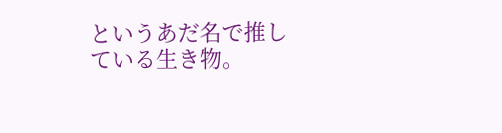というあだ名で推している生き物。